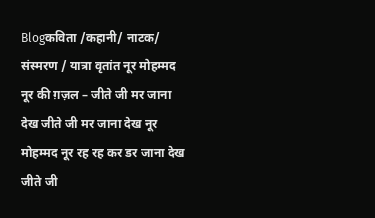Blogकविता /कहानी/ नाटक/ संस्मरण / यात्रा वृतांत नूर मोहम्मद नूर की ग़ज़ल – जीते जी मर जाना देख जीते जी मर जाना देख नूर मोहम्मद नूर रह रह कर डर जाना देख जीते जी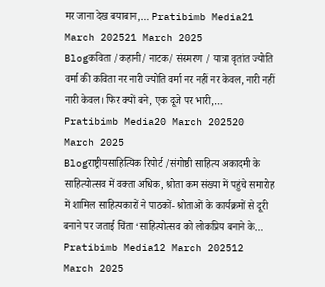मर जाना देख बयाबान,… Pratibimb Media21 March 202521 March 2025
Blogकविता /कहानी/ नाटक/ संस्मरण / यात्रा वृतांत ज्योति वर्मा की कविता नर नारी ज्योति वर्मा नर नहीं नर केवल, नारी नहीं नारी केवल। फिर क्यों बने, एक दूजे पर भारी,… Pratibimb Media20 March 202520 March 2025
Blogराष्ट्रीयसाहित्यिक रिपोर्ट /संगोष्ठी साहित्य अकादमी के साहित्योत्सव में वक्ता अधिक, श्रोता कम संख्या में पहुंचे समारोह में शामिल साहित्यकारों ने पाठकों- श्रोताओं के कार्यक्रमों से दूरी बनाने पर जताई चिंता ‘साहित्योत्सव को लोकप्रिय बनाने के… Pratibimb Media12 March 202512 March 2025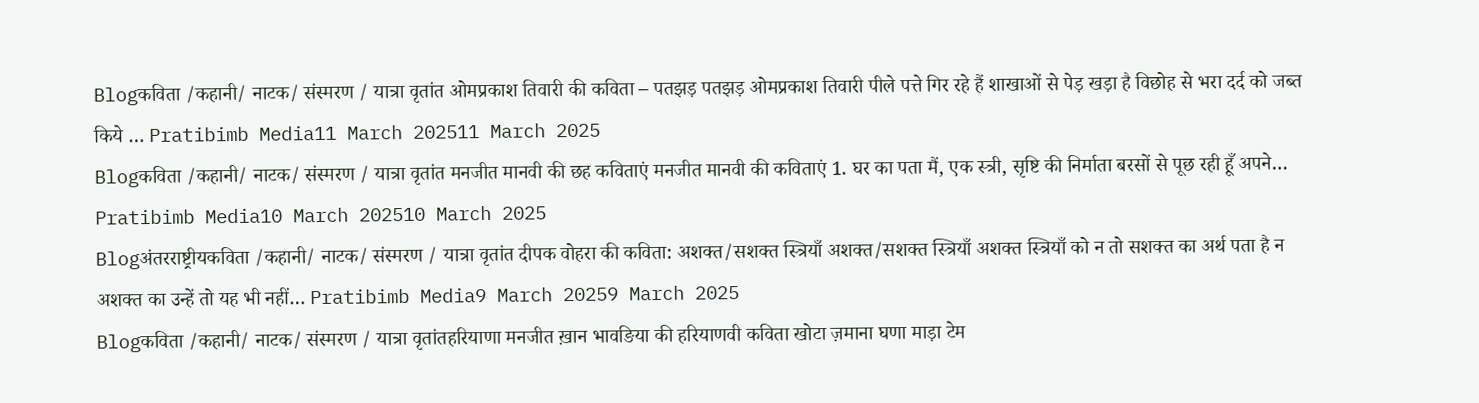Blogकविता /कहानी/ नाटक/ संस्मरण / यात्रा वृतांत ओमप्रकाश तिवारी की कविता – पतझड़ पतझड़ ओमप्रकाश तिवारी पीले पत्ते गिर रहे हैं शाखाओं से पेड़ खड़ा है विछोह से भरा दर्द को जब्त किये … Pratibimb Media11 March 202511 March 2025
Blogकविता /कहानी/ नाटक/ संस्मरण / यात्रा वृतांत मनजीत मानवी की छह कविताएं मनजीत मानवी की कविताएं 1. घर का पता मैं, एक स्त्री, सृष्टि की निर्माता बरसों से पूछ रही हूँ अपने… Pratibimb Media10 March 202510 March 2025
Blogअंतरराष्ट्रीयकविता /कहानी/ नाटक/ संस्मरण / यात्रा वृतांत दीपक वोहरा की कविता: अशक्त/सशक्त स्त्रियाँ अशक्त/सशक्त स्त्रियाँ अशक्त स्त्रियाँ को न तो सशक्त का अर्थ पता है न अशक्त का उन्हें तो यह भी नहीं… Pratibimb Media9 March 20259 March 2025
Blogकविता /कहानी/ नाटक/ संस्मरण / यात्रा वृतांतहरियाणा मनजीत ख़ान भावङिया की हरियाणवी कविता खोटा ज़माना घणा माड़ा टेम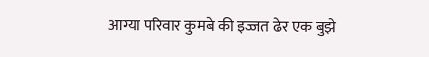आग्या परिवार कुमबे की इज्जत ढेर एक बुझे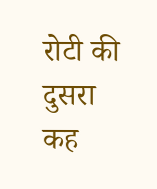रोटी की दुसरा कह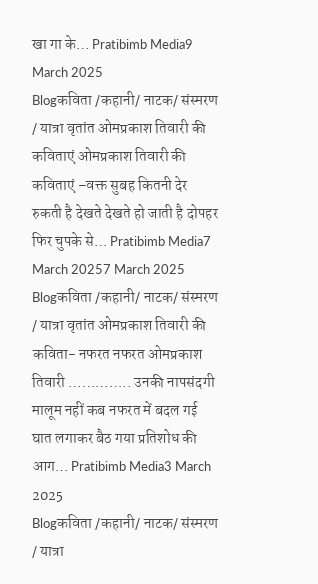खा गा के… Pratibimb Media9 March 2025
Blogकविता /कहानी/ नाटक/ संस्मरण / यात्रा वृतांत ओमप्रकाश तिवारी की कविताएं ओमप्रकाश तिवारी की कविताएं –वक्त सुबह कितनी देर रुकती है देखते देखते हो जाती है दोपहर फिर चुपके से… Pratibimb Media7 March 20257 March 2025
Blogकविता /कहानी/ नाटक/ संस्मरण / यात्रा वृतांत ओमप्रकाश तिवारी की कविता- नफरत नफरत ओमप्रकाश तिवारी ………….. उनकी नापसंदगी मालूम नहीं कब नफरत में बदल गई घात लगाकर बैठ गया प्रतिशोध की आग… Pratibimb Media3 March 2025
Blogकविता /कहानी/ नाटक/ संस्मरण / यात्रा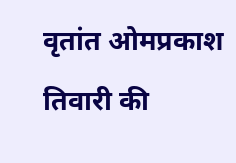वृतांत ओमप्रकाश तिवारी की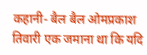कहानी- बैल बैल ओमप्रकाश तिवारी एक जमाना था कि यदि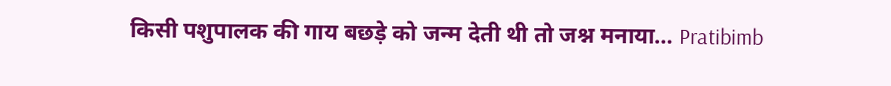किसी पशुपालक की गाय बछड़े को जन्म देती थी तो जश्न मनाया… Pratibimb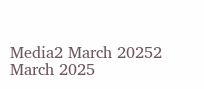Media2 March 20252 March 2025